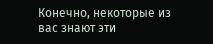Конечно, некоторые из вас знают эти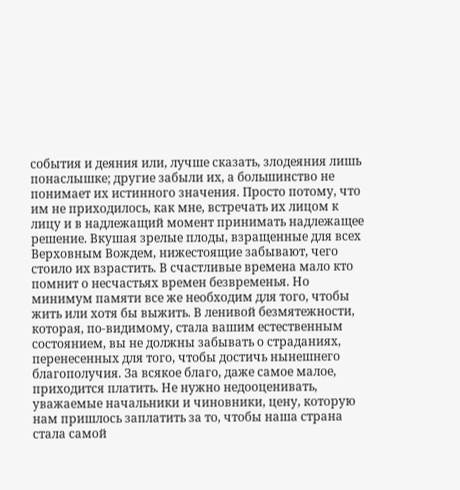события и деяния или, лучше сказать, злодеяния лишь понаслышке; другие забыли их, а большинство не понимает их истинного значения. Просто потому, что им не приходилось, как мне, встречать их лицом к лицу и в надлежащий момент принимать надлежащее решение. Вкушая зрелые плоды, взращенные для всех Верховным Вождем, нижестоящие забывают, чего стоило их взрастить. В счастливые времена мало кто помнит о несчастьях времен безвременья. Но минимум памяти все же необходим для того, чтобы жить или хотя бы выжить. В ленивой безмятежности, которая, по-видимому, стала вашим естественным состоянием, вы не должны забывать о страданиях, перенесенных для того, чтобы достичь нынешнего благополучия. За всякое благо, даже самое малое, приходится платить. Не нужно недооценивать, уважаемые начальники и чиновники, цену, которую нам пришлось заплатить за то, чтобы наша страна стала самой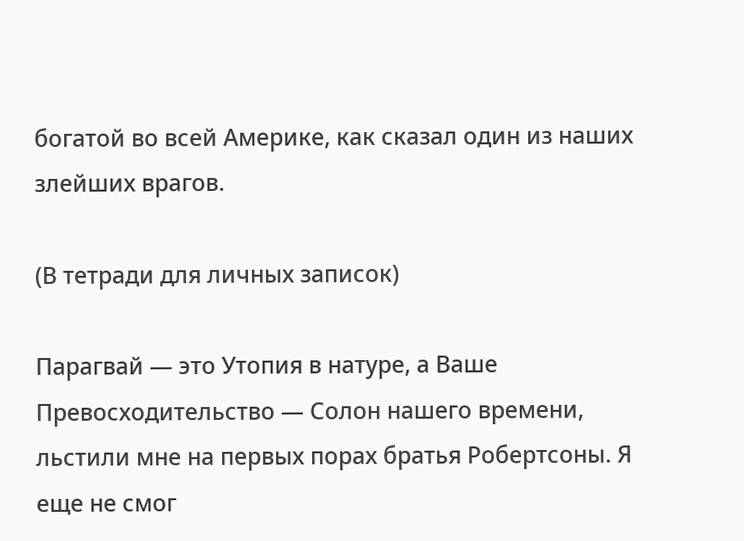богатой во всей Америке, как сказал один из наших злейших врагов.

(В тетради для личных записок)

Парагвай — это Утопия в натуре, а Ваше Превосходительство — Солон нашего времени, льстили мне на первых порах братья Робертсоны. Я еще не смог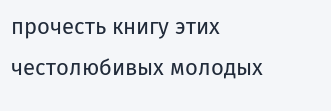прочесть книгу этих честолюбивых молодых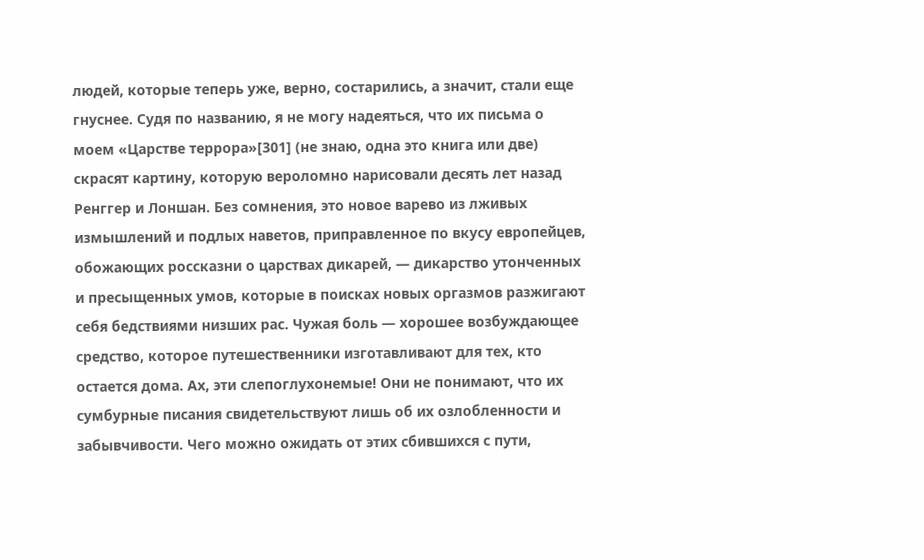людей, которые теперь уже, верно, состарились, а значит, стали еще гнуснее. Судя по названию, я не могу надеяться, что их письма о моем «Царстве террора»[301] (не знаю, одна это книга или две) скрасят картину, которую вероломно нарисовали десять лет назад Ренггер и Лоншан. Без сомнения, это новое варево из лживых измышлений и подлых наветов, приправленное по вкусу европейцев, обожающих россказни о царствах дикарей, — дикарство утонченных и пресыщенных умов, которые в поисках новых оргазмов разжигают себя бедствиями низших рас. Чужая боль — хорошее возбуждающее средство, которое путешественники изготавливают для тех, кто остается дома. Ах, эти слепоглухонемые! Они не понимают, что их сумбурные писания свидетельствуют лишь об их озлобленности и забывчивости. Чего можно ожидать от этих сбившихся с пути,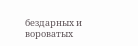бездарных и вороватых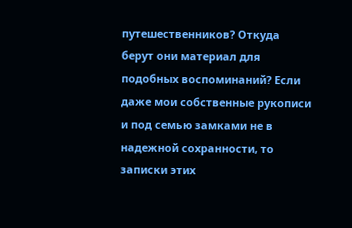путешественников? Откуда берут они материал для подобных воспоминаний? Если даже мои собственные рукописи и под семью замками не в надежной сохранности, то записки этих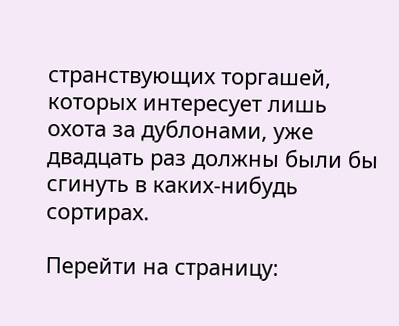странствующих торгашей, которых интересует лишь охота за дублонами, уже двадцать раз должны были бы сгинуть в каких-нибудь сортирах.

Перейти на страницу: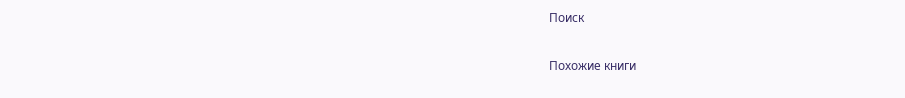Поиск

Похожие книги